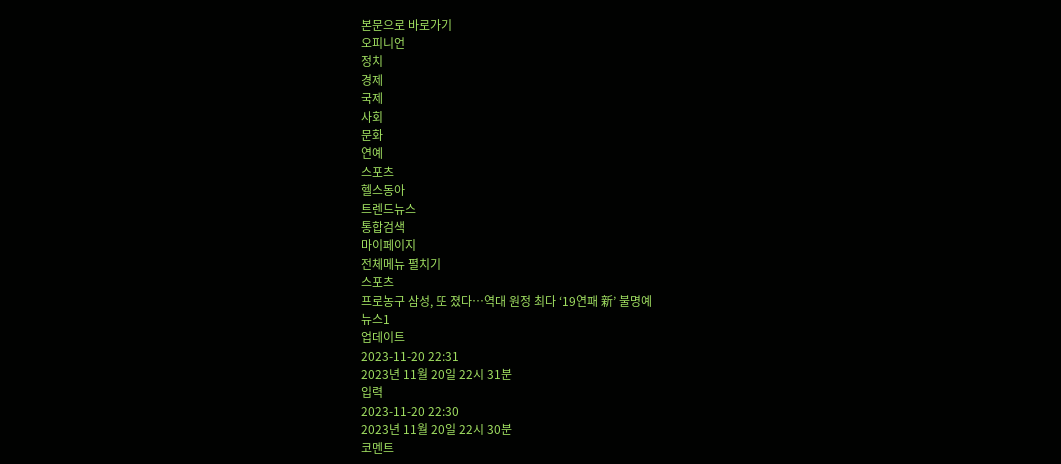본문으로 바로가기
오피니언
정치
경제
국제
사회
문화
연예
스포츠
헬스동아
트렌드뉴스
통합검색
마이페이지
전체메뉴 펼치기
스포츠
프로농구 삼성, 또 졌다…역대 원정 최다 ‘19연패 新’ 불명예
뉴스1
업데이트
2023-11-20 22:31
2023년 11월 20일 22시 31분
입력
2023-11-20 22:30
2023년 11월 20일 22시 30분
코멘트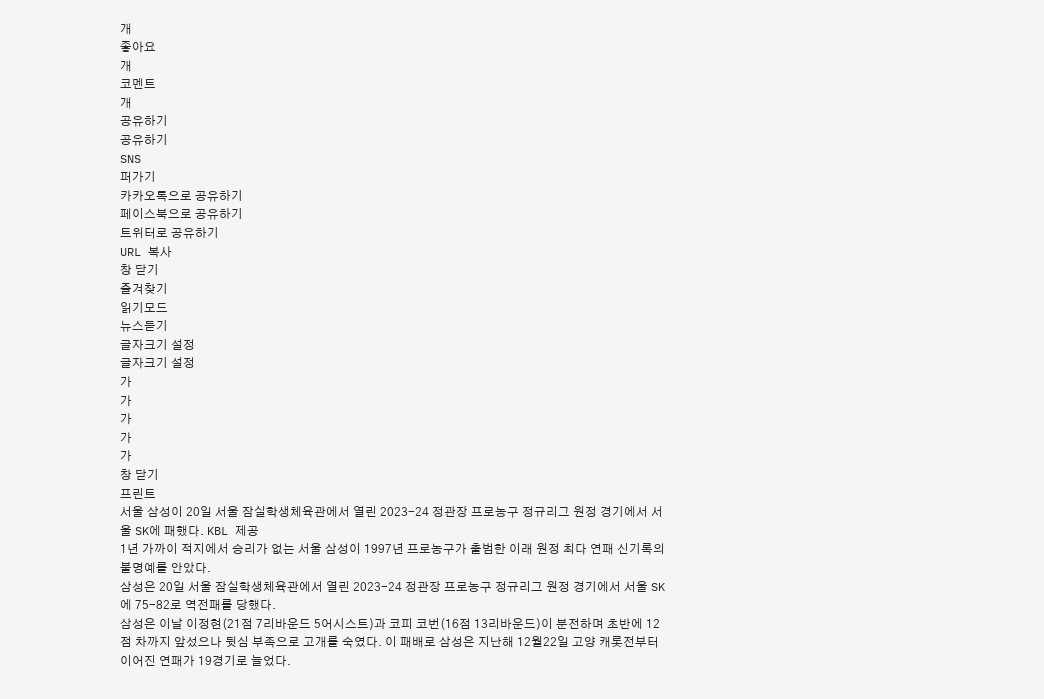개
좋아요
개
코멘트
개
공유하기
공유하기
SNS
퍼가기
카카오톡으로 공유하기
페이스북으로 공유하기
트위터로 공유하기
URL 복사
창 닫기
즐겨찾기
읽기모드
뉴스듣기
글자크기 설정
글자크기 설정
가
가
가
가
가
창 닫기
프린트
서울 삼성이 20일 서울 잠실학생체육관에서 열린 2023-24 정관장 프로농구 정규리그 원정 경기에서 서울 SK에 패했다. KBL 제공
1년 가까이 적지에서 승리가 없는 서울 삼성이 1997년 프로농구가 출범한 이래 원정 최다 연패 신기록의 불명예를 안았다.
삼성은 20일 서울 잠실학생체육관에서 열린 2023-24 정관장 프로농구 정규리그 원정 경기에서 서울 SK에 75-82로 역전패를 당했다.
삼성은 이날 이정현(21점 7리바운드 5어시스트)과 코피 코번(16점 13리바운드)이 분전하며 초반에 12점 차까지 앞섰으나 뒷심 부족으로 고개를 숙였다. 이 패배로 삼성은 지난해 12월22일 고양 캐롯전부터 이어진 연패가 19경기로 늘었다.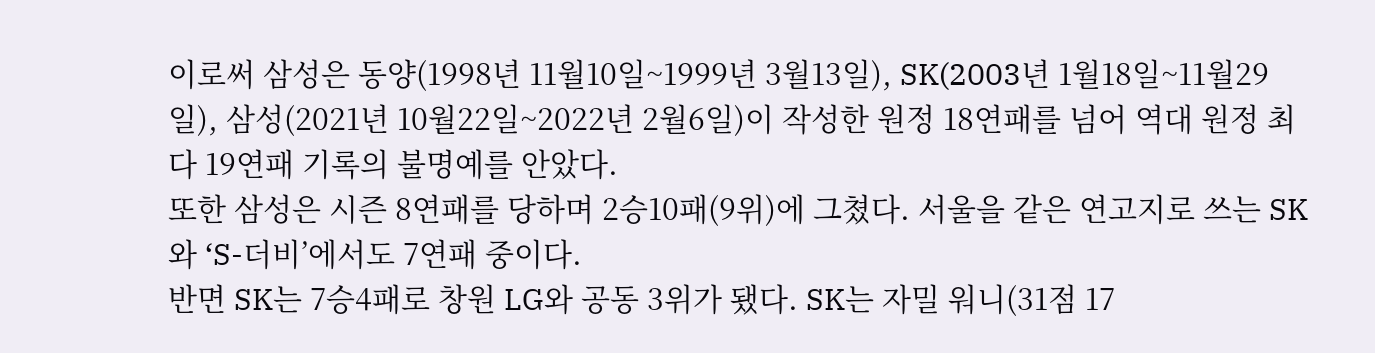이로써 삼성은 동양(1998년 11월10일~1999년 3월13일), SK(2003년 1월18일~11월29일), 삼성(2021년 10월22일~2022년 2월6일)이 작성한 원정 18연패를 넘어 역대 원정 최다 19연패 기록의 불명예를 안았다.
또한 삼성은 시즌 8연패를 당하며 2승10패(9위)에 그쳤다. 서울을 같은 연고지로 쓰는 SK와 ‘S-더비’에서도 7연패 중이다.
반면 SK는 7승4패로 창원 LG와 공동 3위가 됐다. SK는 자밀 워니(31점 17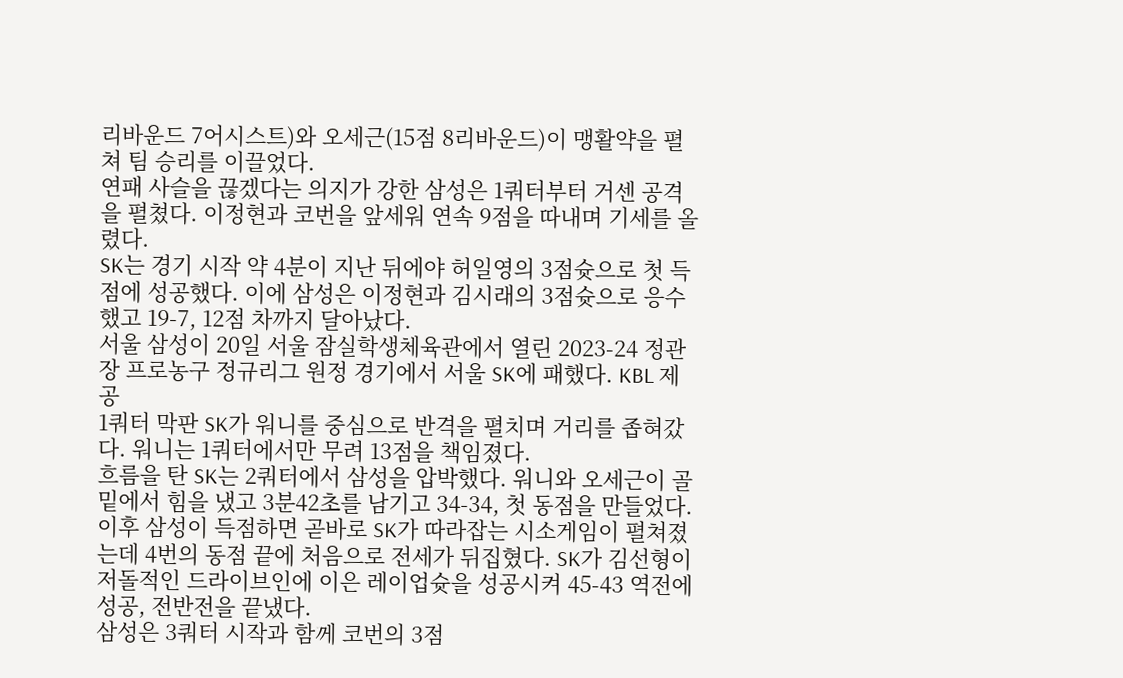리바운드 7어시스트)와 오세근(15점 8리바운드)이 맹활약을 펼쳐 팀 승리를 이끌었다.
연패 사슬을 끊겠다는 의지가 강한 삼성은 1쿼터부터 거센 공격을 펼쳤다. 이정현과 코번을 앞세워 연속 9점을 따내며 기세를 올렸다.
SK는 경기 시작 약 4분이 지난 뒤에야 허일영의 3점슛으로 첫 득점에 성공했다. 이에 삼성은 이정현과 김시래의 3점슛으로 응수했고 19-7, 12점 차까지 달아났다.
서울 삼성이 20일 서울 잠실학생체육관에서 열린 2023-24 정관장 프로농구 정규리그 원정 경기에서 서울 SK에 패했다. KBL 제공
1쿼터 막판 SK가 워니를 중심으로 반격을 펼치며 거리를 좁혀갔다. 워니는 1쿼터에서만 무려 13점을 책임졌다.
흐름을 탄 SK는 2쿼터에서 삼성을 압박했다. 워니와 오세근이 골밑에서 힘을 냈고 3분42초를 남기고 34-34, 첫 동점을 만들었다.
이후 삼성이 득점하면 곧바로 SK가 따라잡는 시소게임이 펼쳐졌는데 4번의 동점 끝에 처음으로 전세가 뒤집혔다. SK가 김선형이 저돌적인 드라이브인에 이은 레이업슛을 성공시켜 45-43 역전에 성공, 전반전을 끝냈다.
삼성은 3쿼터 시작과 함께 코번의 3점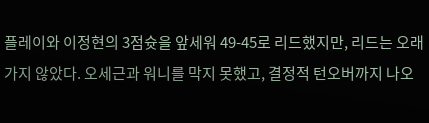플레이와 이정현의 3점슛을 앞세워 49-45로 리드했지만, 리드는 오래가지 않았다. 오세근과 워니를 막지 못했고, 결정적 턴오버까지 나오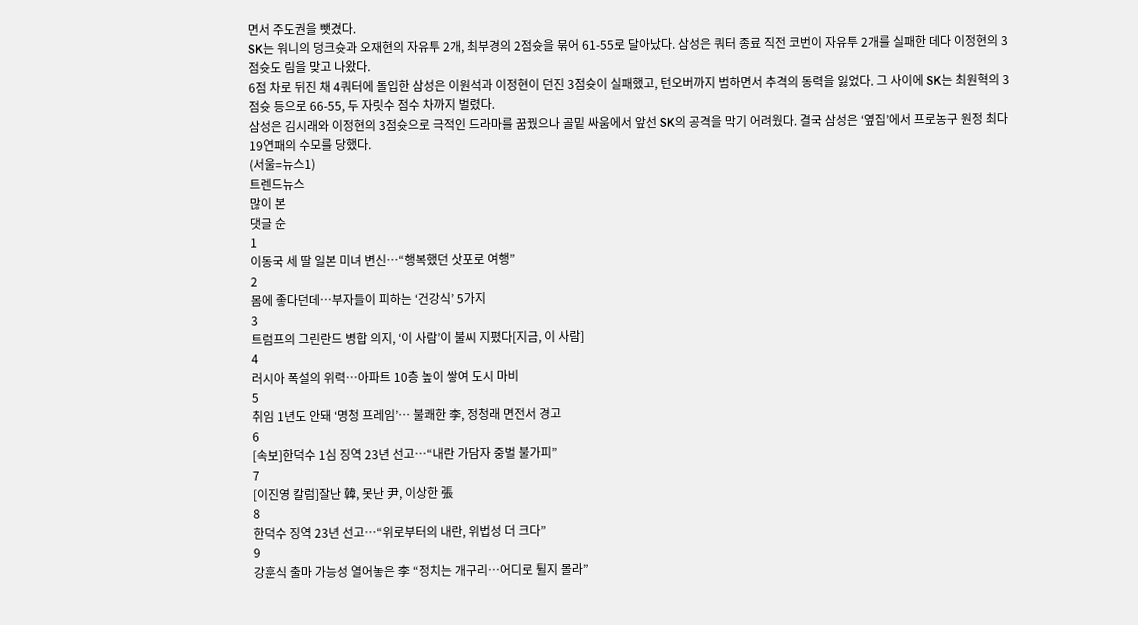면서 주도권을 뺏겼다.
SK는 워니의 덩크슛과 오재현의 자유투 2개, 최부경의 2점슛을 묶어 61-55로 달아났다. 삼성은 쿼터 종료 직전 코번이 자유투 2개를 실패한 데다 이정현의 3점슛도 림을 맞고 나왔다.
6점 차로 뒤진 채 4쿼터에 돌입한 삼성은 이원석과 이정현이 던진 3점슛이 실패했고, 턴오버까지 범하면서 추격의 동력을 잃었다. 그 사이에 SK는 최원혁의 3점슛 등으로 66-55, 두 자릿수 점수 차까지 벌렸다.
삼성은 김시래와 이정현의 3점슛으로 극적인 드라마를 꿈꿨으나 골밑 싸움에서 앞선 SK의 공격을 막기 어려웠다. 결국 삼성은 ‘옆집’에서 프로농구 원정 최다 19연패의 수모를 당했다.
(서울=뉴스1)
트렌드뉴스
많이 본
댓글 순
1
이동국 세 딸 일본 미녀 변신…“행복했던 삿포로 여행”
2
몸에 좋다던데…부자들이 피하는 ‘건강식’ 5가지
3
트럼프의 그린란드 병합 의지, ‘이 사람’이 불씨 지폈다[지금, 이 사람]
4
러시아 폭설의 위력…아파트 10층 높이 쌓여 도시 마비
5
취임 1년도 안돼 ‘명청 프레임’… 불쾌한 李, 정청래 면전서 경고
6
[속보]한덕수 1심 징역 23년 선고…“내란 가담자 중벌 불가피”
7
[이진영 칼럼]잘난 韓, 못난 尹, 이상한 張
8
한덕수 징역 23년 선고…“위로부터의 내란, 위법성 더 크다”
9
강훈식 출마 가능성 열어놓은 李 “정치는 개구리…어디로 튈지 몰라”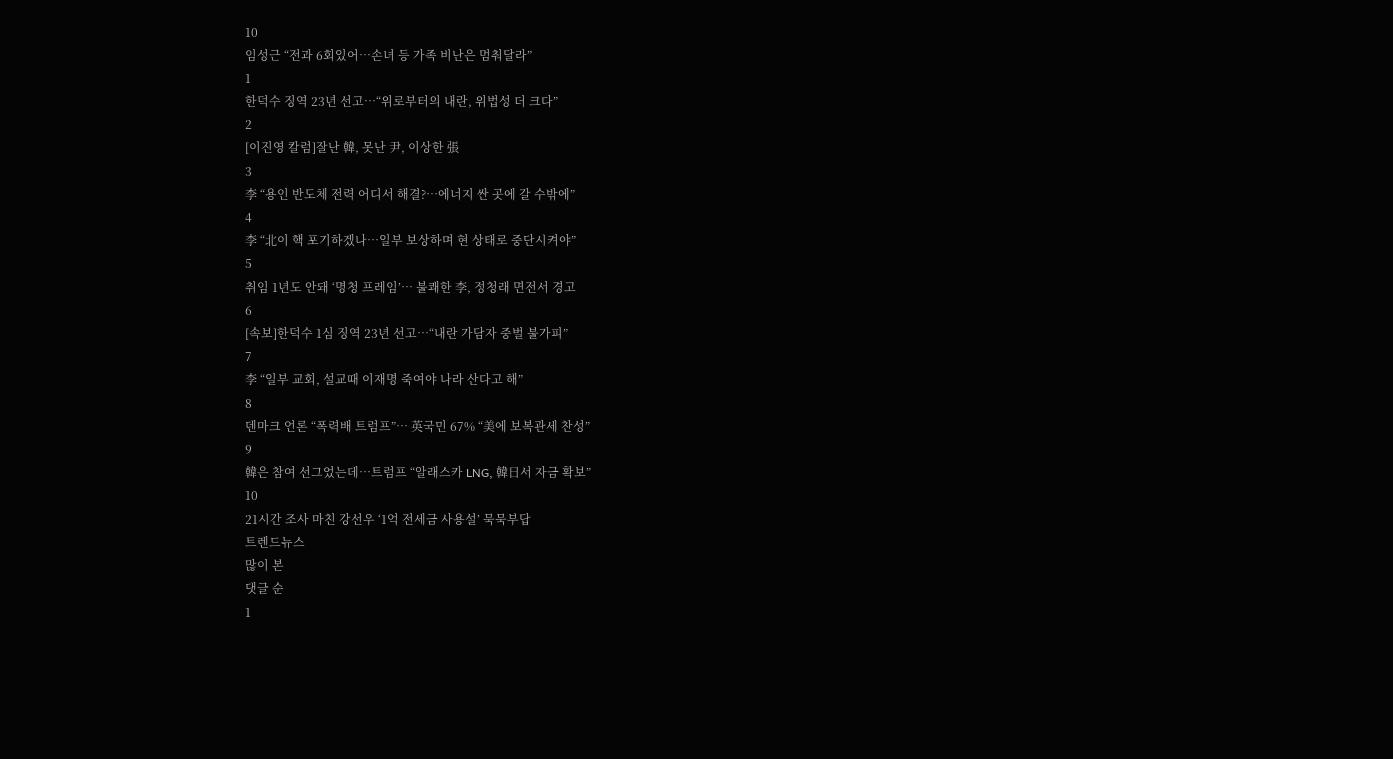10
임성근 “전과 6회있어…손녀 등 가족 비난은 멈춰달라”
1
한덕수 징역 23년 선고…“위로부터의 내란, 위법성 더 크다”
2
[이진영 칼럼]잘난 韓, 못난 尹, 이상한 張
3
李 “용인 반도체 전력 어디서 해결?…에너지 싼 곳에 갈 수밖에”
4
李 “北이 핵 포기하겠나…일부 보상하며 현 상태로 중단시켜야”
5
취임 1년도 안돼 ‘명청 프레임’… 불쾌한 李, 정청래 면전서 경고
6
[속보]한덕수 1심 징역 23년 선고…“내란 가담자 중벌 불가피”
7
李 “일부 교회, 설교때 이재명 죽여야 나라 산다고 해”
8
덴마크 언론 “폭력배 트럼프”… 英국민 67% “美에 보복관세 찬성”
9
韓은 참여 선그었는데…트럼프 “알래스카 LNG, 韓日서 자금 확보”
10
21시간 조사 마친 강선우 ‘1억 전세금 사용설’ 묵묵부답
트렌드뉴스
많이 본
댓글 순
1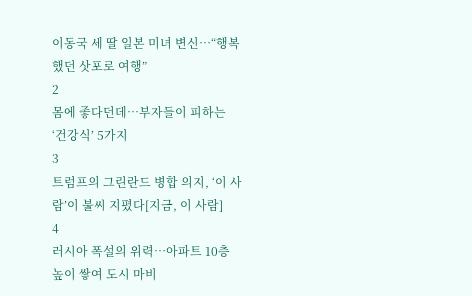이동국 세 딸 일본 미녀 변신…“행복했던 삿포로 여행”
2
몸에 좋다던데…부자들이 피하는 ‘건강식’ 5가지
3
트럼프의 그린란드 병합 의지, ‘이 사람’이 불씨 지폈다[지금, 이 사람]
4
러시아 폭설의 위력…아파트 10층 높이 쌓여 도시 마비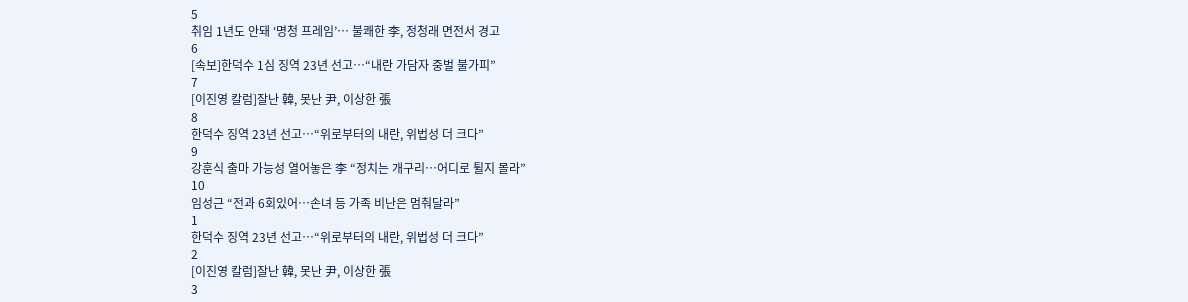5
취임 1년도 안돼 ‘명청 프레임’… 불쾌한 李, 정청래 면전서 경고
6
[속보]한덕수 1심 징역 23년 선고…“내란 가담자 중벌 불가피”
7
[이진영 칼럼]잘난 韓, 못난 尹, 이상한 張
8
한덕수 징역 23년 선고…“위로부터의 내란, 위법성 더 크다”
9
강훈식 출마 가능성 열어놓은 李 “정치는 개구리…어디로 튈지 몰라”
10
임성근 “전과 6회있어…손녀 등 가족 비난은 멈춰달라”
1
한덕수 징역 23년 선고…“위로부터의 내란, 위법성 더 크다”
2
[이진영 칼럼]잘난 韓, 못난 尹, 이상한 張
3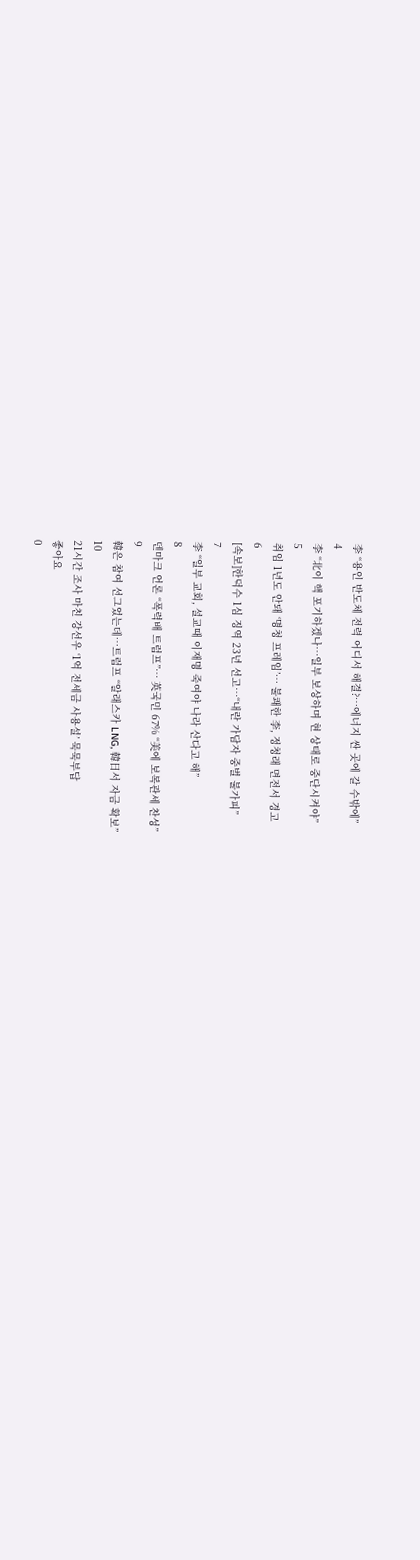李 “용인 반도체 전력 어디서 해결?…에너지 싼 곳에 갈 수밖에”
4
李 “北이 핵 포기하겠나…일부 보상하며 현 상태로 중단시켜야”
5
취임 1년도 안돼 ‘명청 프레임’… 불쾌한 李, 정청래 면전서 경고
6
[속보]한덕수 1심 징역 23년 선고…“내란 가담자 중벌 불가피”
7
李 “일부 교회, 설교때 이재명 죽여야 나라 산다고 해”
8
덴마크 언론 “폭력배 트럼프”… 英국민 67% “美에 보복관세 찬성”
9
韓은 참여 선그었는데…트럼프 “알래스카 LNG, 韓日서 자금 확보”
10
21시간 조사 마친 강선우 ‘1억 전세금 사용설’ 묵묵부답
좋아요
0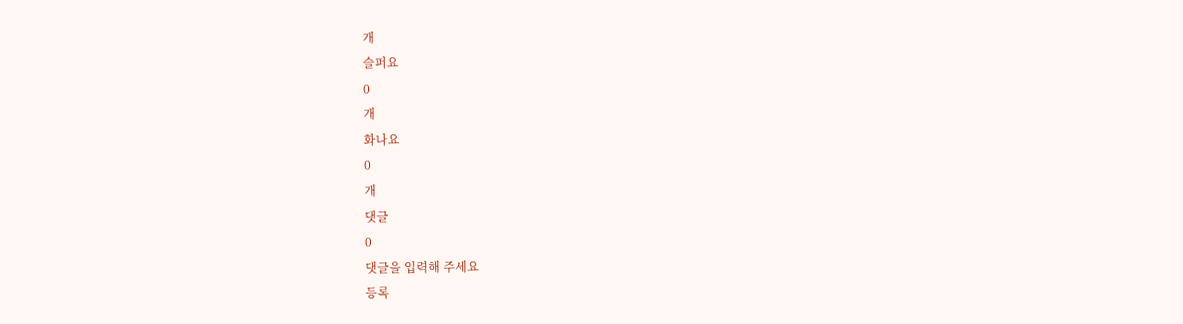개
슬퍼요
0
개
화나요
0
개
댓글
0
댓글을 입력해 주세요
등록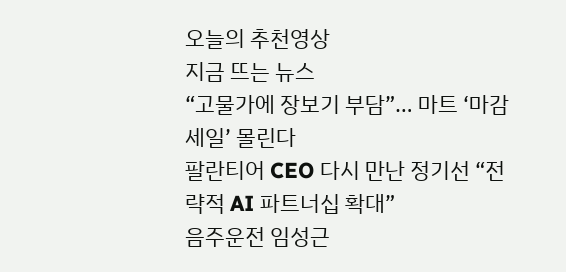오늘의 추천영상
지금 뜨는 뉴스
“고물가에 장보기 부담”… 마트 ‘마감세일’ 몰린다
팔란티어 CEO 다시 만난 정기선 “전략적 AI 파트너십 확대”
음주운전 임성근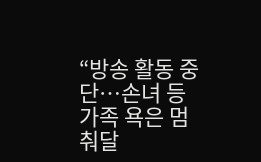“방송 활동 중단…손녀 등 가족 욕은 멈춰달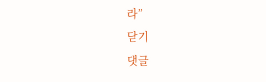라”
닫기
댓글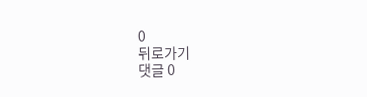0
뒤로가기
댓글 0